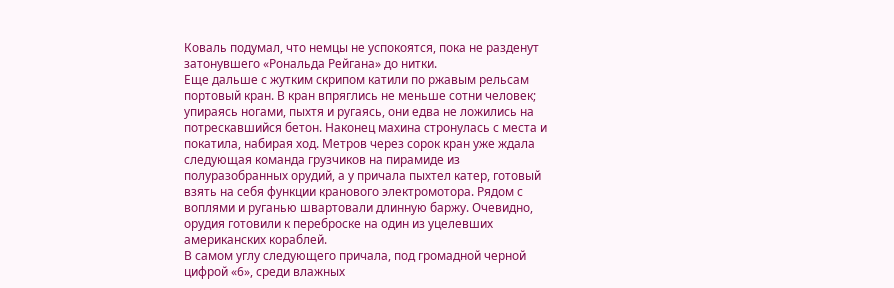Коваль подумал, что немцы не успокоятся, пока не разденут затонувшего «Рональда Рейгана» до нитки.
Еще дальше с жутким скрипом катили по ржавым рельсам портовый кран. В кран впряглись не меньше сотни человек; упираясь ногами, пыхтя и ругаясь, они едва не ложились на потрескавшийся бетон. Наконец махина стронулась с места и покатила, набирая ход. Метров через сорок кран уже ждала следующая команда грузчиков на пирамиде из полуразобранных орудий, а у причала пыхтел катер, готовый взять на себя функции кранового электромотора. Рядом с воплями и руганью швартовали длинную баржу. Очевидно, орудия готовили к переброске на один из уцелевших американских кораблей.
В самом углу следующего причала, под громадной черной цифрой «6», среди влажных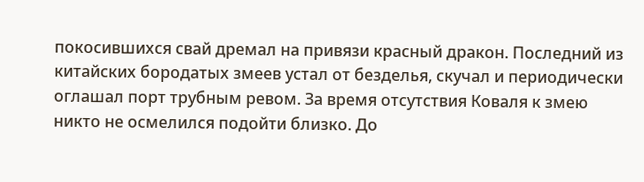покосившихся свай дремал на привязи красный дракон. Последний из китайских бородатых змеев устал от безделья, скучал и периодически оглашал порт трубным ревом. За время отсутствия Коваля к змею никто не осмелился подойти близко. До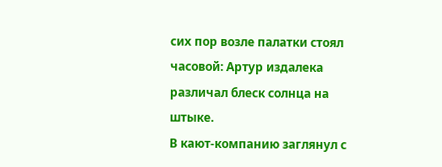сих пор возле палатки стоял часовой: Артур издалека различал блеск солнца на штыке.
В кают-компанию заглянул с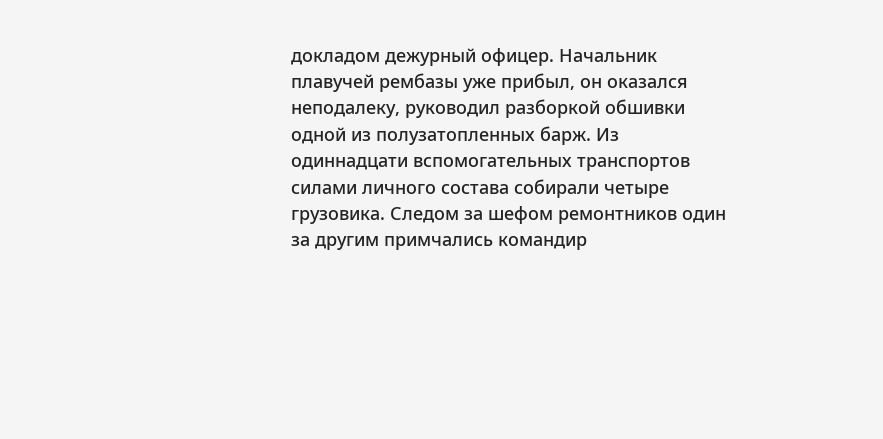докладом дежурный офицер. Начальник плавучей рембазы уже прибыл, он оказался неподалеку, руководил разборкой обшивки одной из полузатопленных барж. Из одиннадцати вспомогательных транспортов силами личного состава собирали четыре грузовика. Следом за шефом ремонтников один за другим примчались командир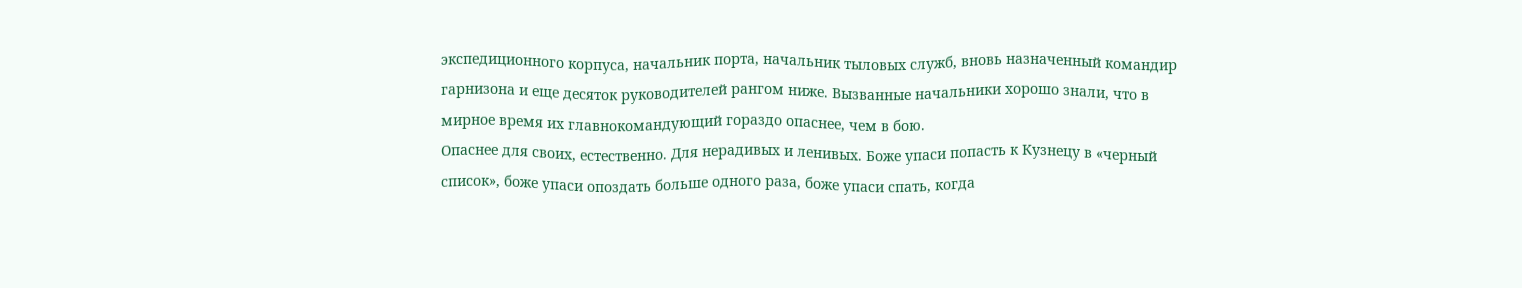экспедиционного корпуса, начальник порта, начальник тыловых служб, вновь назначенный командир гарнизона и еще десяток руководителей рангом ниже. Вызванные начальники хорошо знали, что в мирное время их главнокомандующий гораздо опаснее, чем в бою.
Опаснее для своих, естественно. Для нерадивых и ленивых. Боже упаси попасть к Кузнецу в «черный список», боже упаси опоздать больше одного раза, боже упаси спать, когда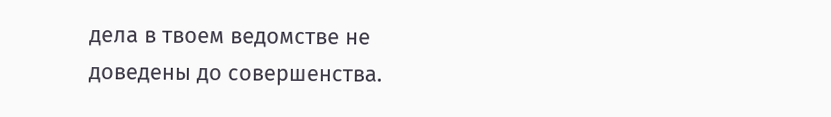дела в твоем ведомстве не доведены до совершенства.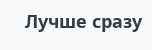Лучше сразу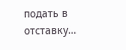подать в отставку…